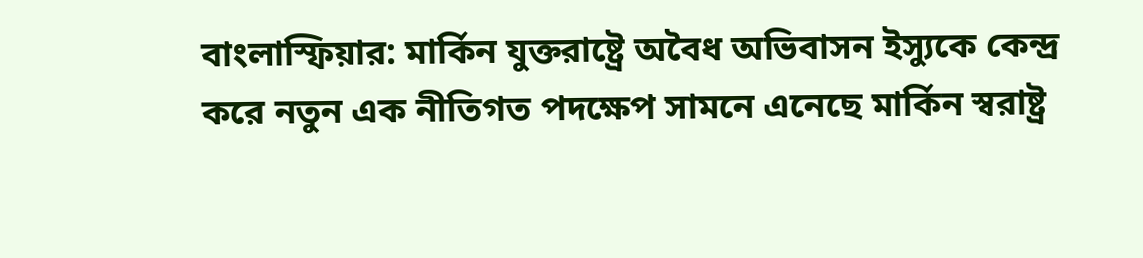বাংলাস্ফিয়ার: মার্কিন যুক্তরাষ্ট্রে অবৈধ অভিবাসন ইস্যুকে কেন্দ্র করে নতুন এক নীতিগত পদক্ষেপ সামনে এনেছে মার্কিন স্বরাষ্ট্র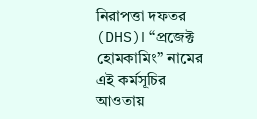নিরাপত্তা দফতর (DHS)। “প্রজেক্ট হোমকামিং” নামের এই কর্মসূচির আওতায়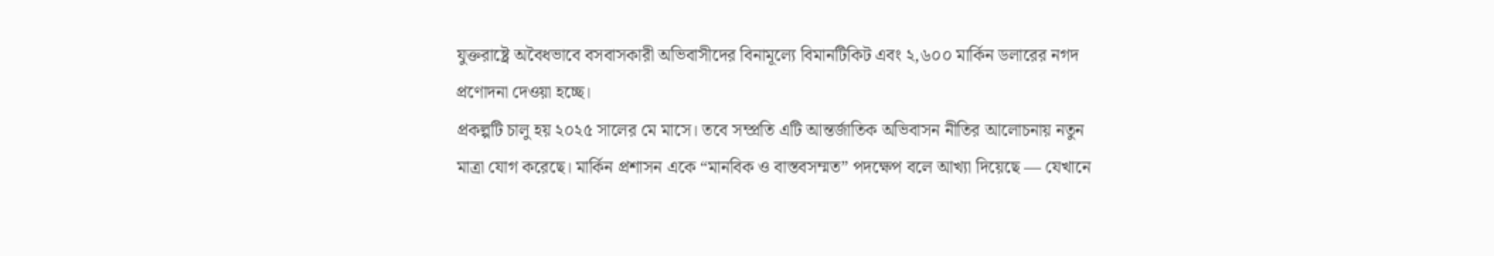যুক্তরাষ্ট্রে অবৈধভাবে বসবাসকারী অভিবাসীদের বিনামূল্যে বিমানটিকিট এবং ২,৬০০ মার্কিন ডলারের নগদ প্রণোদনা দেওয়া হচ্ছে।
প্রকল্পটি চালু হয় ২০২৫ সালের মে মাসে। তবে সম্প্রতি এটি আন্তর্জাতিক অভিবাসন নীতির আলোচনায় নতুন মাত্রা যোগ করেছে। মার্কিন প্রশাসন একে “মানবিক ও বাস্তবসম্মত” পদক্ষেপ বলে আখ্যা দিয়েছে — যেখানে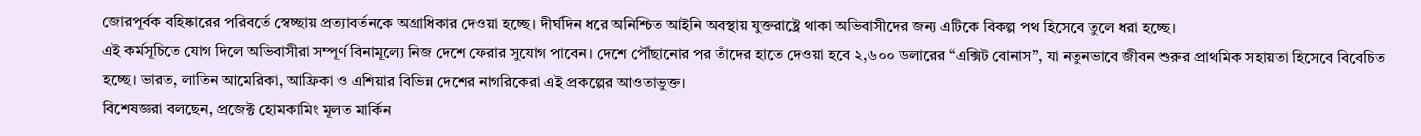জোরপূর্বক বহিষ্কারের পরিবর্তে স্বেচ্ছায় প্রত্যাবর্তনকে অগ্রাধিকার দেওয়া হচ্ছে। দীর্ঘদিন ধরে অনিশ্চিত আইনি অবস্থায় যুক্তরাষ্ট্রে থাকা অভিবাসীদের জন্য এটিকে বিকল্প পথ হিসেবে তুলে ধরা হচ্ছে।
এই কর্মসূচিতে যোগ দিলে অভিবাসীরা সম্পূর্ণ বিনামূল্যে নিজ দেশে ফেরার সুযোগ পাবেন। দেশে পৌঁছানোর পর তাঁদের হাতে দেওয়া হবে ২,৬০০ ডলারের “এক্সিট বোনাস”, যা নতুনভাবে জীবন শুরুর প্রাথমিক সহায়তা হিসেবে বিবেচিত হচ্ছে। ভারত, লাতিন আমেরিকা, আফ্রিকা ও এশিয়ার বিভিন্ন দেশের নাগরিকেরা এই প্রকল্পের আওতাভুক্ত।
বিশেষজ্ঞরা বলছেন, প্রজেক্ট হোমকামিং মূলত মার্কিন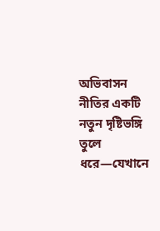অভিবাসন নীতির একটি নতুন দৃষ্টিভঙ্গি তুলে ধরে—যেখানে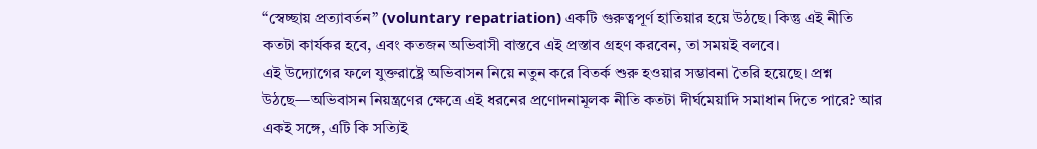“স্বেচ্ছায় প্রত্যাবর্তন” (voluntary repatriation) একটি গুরুত্বপূর্ণ হাতিয়ার হয়ে উঠছে। কিন্তু এই নীতি কতটা কার্যকর হবে, এবং কতজন অভিবাসী বাস্তবে এই প্রস্তাব গ্রহণ করবেন, তা সময়ই বলবে।
এই উদ্যোগের ফলে যুক্তরাষ্ট্রে অভিবাসন নিয়ে নতুন করে বিতর্ক শুরু হওয়ার সম্ভাবনা তৈরি হয়েছে। প্রশ্ন উঠছে—অভিবাসন নিয়ন্ত্রণের ক্ষেত্রে এই ধরনের প্রণোদনামূলক নীতি কতটা দীর্ঘমেয়াদি সমাধান দিতে পারে? আর একই সঙ্গে, এটি কি সত্যিই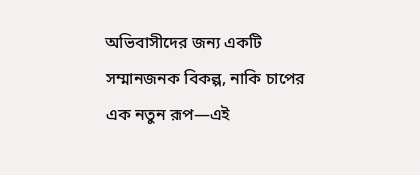অভিবাসীদের জন্য একটি সম্মানজনক বিকল্প, নাকি চাপের এক নতুন রূপ—এই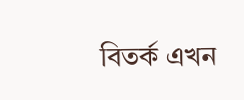বিতর্ক এখন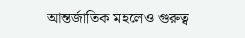আন্তর্জাতিক মহলেও গুরুত্ব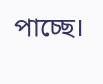পাচ্ছে।